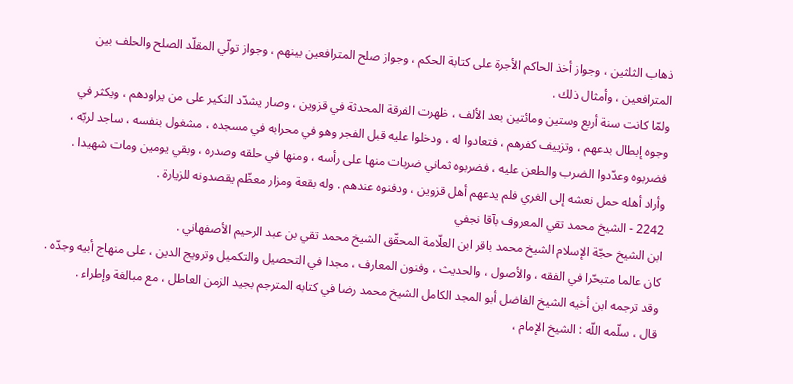ذهاب الثلثين ، وجواز أخذ الحاكم الأجرة على كتابة الحكم ، وجواز صلح المترافعين بينهم ، وجواز تولّي المقلّد الصلح والحلف بين المترافعين ، وأمثال ذلك .
ولمّا كانت سنة أربع وستين ومائتين بعد الألف ، ظهرت الفرقة المحدثة في قزوين ، وصار يشدّد النكير على من يراودهم ، ويكثر في وجوه إبطال بدعهم ، وتزييف كفرهم ، فتعادوا له ، ودخلوا عليه قبل الفجر وهو في محرابه في مسجده ، مشغول بنفسه ، ساجد لربّه ، فضربوه وعدّدوا الضرب والطعن عليه ، فضربوه ثماني ضربات منها على رأسه ، ومنها في حلقه وصدره ، وبقي يومين ومات شهيدا . وأراد أهله حمل نعشه إلى الغري فلم يدعهم أهل قزوين ، ودفنوه عندهم . وله بقعة ومزار معظّم يقصدونه للزيارة .
2242 - الشيخ محمد تقي المعروف بآقا نجفي
ابن الشيخ حجّة الإسلام الشيخ محمد باقر ابن العلّامة المحقّق الشيخ محمد تقي بن عبد الرحيم الأصفهاني .
كان عالما متبحّرا في الفقه ، والأصول ، والحديث ، وفنون المعارف ، مجدا في التحصيل والتكميل وترويج الدين ، على منهاج أبيه وجدّه . وقد ترجمه ابن أخيه الشيخ الفاضل أبو المجد الكامل الشيخ محمد رضا في كتابه المترجم بجيد الزمن العاطل ، مع مبالغة وإطراء .
قال ، سلّمه اللّه : الشيخ الإمام ،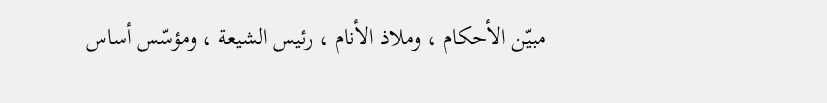مبيّن الأحكام ، وملاذ الأنام ، رئيس الشيعة ، ومؤسّس أساس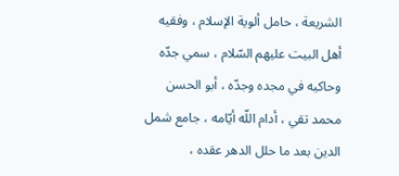الشريعة ، حامل ألوية الإسلام ، وفقيه أهل البيت عليهم السّلام ، سمي جدّه وحاكيه في مجده وجدّه ، أبو الحسن محمد تقي ، أدام اللّه أيّامه ، جامع شمل الدين بعد ما حلل الدهر عقده ،